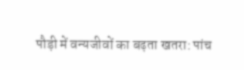पौड़ी में वन्यजीवों का बढ़ता खतरा: पांच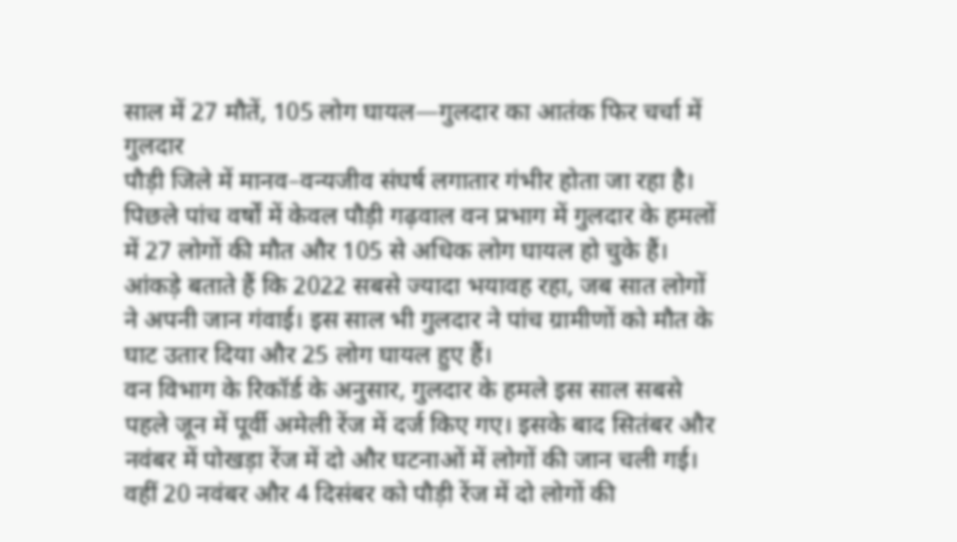साल में 27 मौतें, 105 लोग घायल—गुलदार का आतंक फिर चर्चा में
गुलदार
पौड़ी जिले में मानव–वन्यजीव संघर्ष लगातार गंभीर होता जा रहा है। पिछले पांच वर्षों में केवल पौड़ी गढ़वाल वन प्रभाग में गुलदार के हमलों में 27 लोगों की मौत और 105 से अधिक लोग घायल हो चुके हैं। आंकड़े बताते हैं कि 2022 सबसे ज्यादा भयावह रहा, जब सात लोगों ने अपनी जान गंवाई। इस साल भी गुलदार ने पांच ग्रामीणों को मौत के घाट उतार दिया और 25 लोग घायल हुए हैं।
वन विभाग के रिकॉर्ड के अनुसार, गुलदार के हमले इस साल सबसे पहले जून में पूर्वी अमेली रेंज में दर्ज किए गए। इसके बाद सितंबर और नवंबर में पोखड़ा रेंज में दो और घटनाओं में लोगों की जान चली गई। वहीं 20 नवंबर और 4 दिसंबर को पौड़ी रेंज में दो लोगों की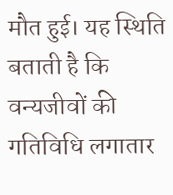मौत हुई। यह स्थिति बताती है कि वन्यजीवों की गतिविधि लगातार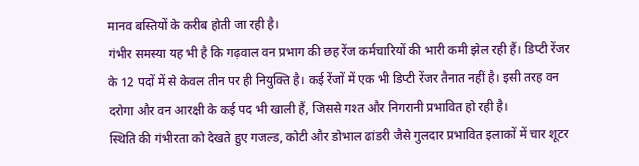मानव बस्तियों के करीब होती जा रही है।
गंभीर समस्या यह भी है कि गढ़वाल वन प्रभाग की छह रेंज कर्मचारियों की भारी कमी झेल रही हैं। डिप्टी रेंजर के 12 पदों में से केवल तीन पर ही नियुक्ति है। कई रेंजों में एक भी डिप्टी रेंजर तैनात नहीं है। इसी तरह वन दरोगा और वन आरक्षी के कई पद भी खाली हैं, जिससे गश्त और निगरानी प्रभावित हो रही है।
स्थिति की गंभीरता को देखते हुए गजल्ड, कोटी और डोभाल ढांडरी जैसे गुलदार प्रभावित इलाकों में चार शूटर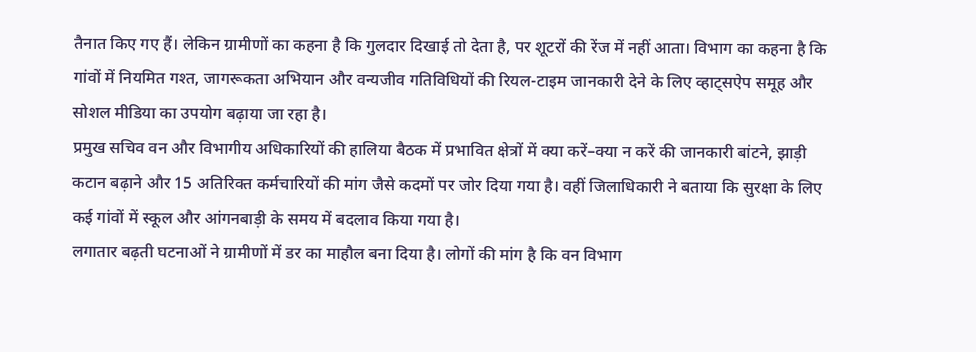तैनात किए गए हैं। लेकिन ग्रामीणों का कहना है कि गुलदार दिखाई तो देता है, पर शूटरों की रेंज में नहीं आता। विभाग का कहना है कि गांवों में नियमित गश्त, जागरूकता अभियान और वन्यजीव गतिविधियों की रियल-टाइम जानकारी देने के लिए व्हाट्सऐप समूह और सोशल मीडिया का उपयोग बढ़ाया जा रहा है।
प्रमुख सचिव वन और विभागीय अधिकारियों की हालिया बैठक में प्रभावित क्षेत्रों में क्या करें–क्या न करें की जानकारी बांटने, झाड़ी कटान बढ़ाने और 15 अतिरिक्त कर्मचारियों की मांग जैसे कदमों पर जोर दिया गया है। वहीं जिलाधिकारी ने बताया कि सुरक्षा के लिए कई गांवों में स्कूल और आंगनबाड़ी के समय में बदलाव किया गया है।
लगातार बढ़ती घटनाओं ने ग्रामीणों में डर का माहौल बना दिया है। लोगों की मांग है कि वन विभाग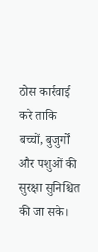ठोस कार्रवाई करे ताकि बच्चों, बुजुर्गों और पशुओं की सुरक्षा सुनिश्चित की जा सके।